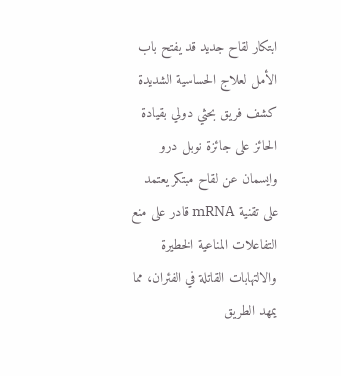ابتكار لقاح جديد قد يفتح باب الأمل لعلاج الحساسية الشديدة
كشف فريق بحثي دولي بقيادة الحائز على جائزة نوبل درو وايسمان عن لقاح مبتكر يعتمد على تقنية mRNA قادر على منع التفاعلات المناعية الخطيرة والالتهابات القاتلة في الفئران، مما يمهد الطريق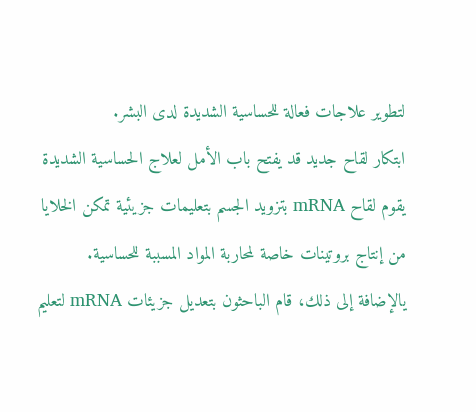لتطوير علاجات فعالة للحساسية الشديدة لدى البشر.
ابتكار لقاح جديد قد يفتح باب الأمل لعلاج الحساسية الشديدة
يقوم لقاح mRNA بتزويد الجسم بتعليمات جزيئية تمكن الخلايا من إنتاج بروتينات خاصة لمحاربة المواد المسببة للحساسية.
يالإضافة إلى ذلك، قام الباحثون بتعديل جزيئات mRNA لتعليم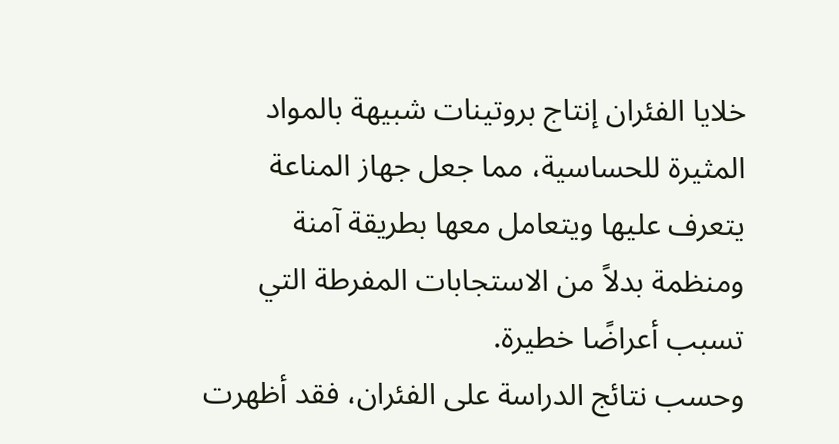خلايا الفئران إنتاج بروتينات شبيهة بالمواد المثيرة للحساسية، مما جعل جهاز المناعة يتعرف عليها ويتعامل معها بطريقة آمنة ومنظمة بدلاً من الاستجابات المفرطة التي تسبب أعراضًا خطيرة.
وحسب نتائج الدراسة على الفئران، فقد أظهرت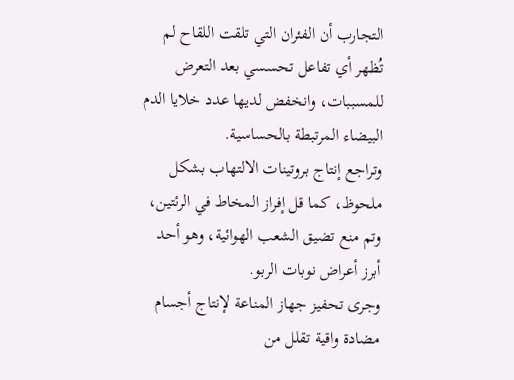التجارب أن الفئران التي تلقت اللقاح لم تُظهر أي تفاعل تحسسي بعد التعرض للمسببات، وانخفض لديها عدد خلايا الدم البيضاء المرتبطة بالحساسية.
وتراجع إنتاج بروتينات الالتهاب بشكل ملحوظ، كما قل إفراز المخاط في الرئتين، وتم منع تضيق الشعب الهوائية، وهو أحد أبرز أعراض نوبات الربو.
وجرى تحفيز جهاز المناعة لإنتاج أجسام مضادة واقية تقلل من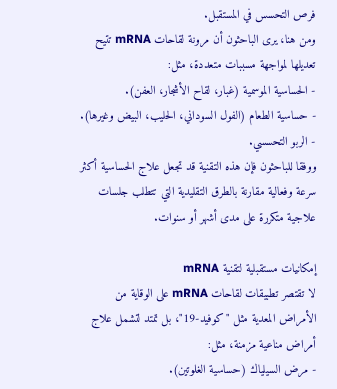فرص التحسس في المستقبل.
ومن هنا، يرى الباحثون أن مرونة لقاحات mRNA تتيح تعديلها لمواجهة مسببات متعددة، مثل:
- الحساسية الموسمية (غبار، لقاح الأشجار، العفن).
- حساسية الطعام (الفول السوداني، الحليب، البيض وغيرها).
- الربو التحسسي.
ووفقا للباحثون فإن هذه التقنية قد تجعل علاج الحساسية أكثر سرعة وفعالية مقارنة بالطرق التقليدية التي تتطلب جلسات علاجية متكررة على مدى أشهر أو سنوات.

إمكانيات مستقبلية لتقنية mRNA
لا تقتصر تطبيقات لقاحات mRNA على الوقاية من الأمراض المعدية مثل "كوفيد-19"، بل تمتد لتشمل علاج أمراض مناعية مزمنة، مثل:
- مرض السيلياك (حساسية الغلوتين).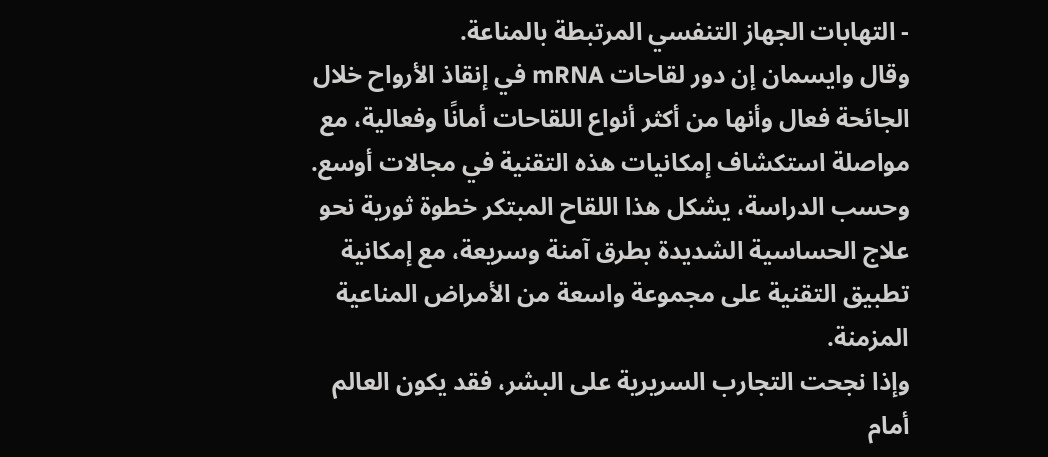- التهابات الجهاز التنفسي المرتبطة بالمناعة.
وقال وايسمان إن دور لقاحات mRNA في إنقاذ الأرواح خلال الجائحة فعال وأنها من أكثر أنواع اللقاحات أمانًا وفعالية، مع مواصلة استكشاف إمكانيات هذه التقنية في مجالات أوسع.
وحسب الدراسة، يشكل هذا اللقاح المبتكر خطوة ثورية نحو علاج الحساسية الشديدة بطرق آمنة وسريعة، مع إمكانية تطبيق التقنية على مجموعة واسعة من الأمراض المناعية المزمنة.
وإذا نجحت التجارب السريرية على البشر، فقد يكون العالم أمام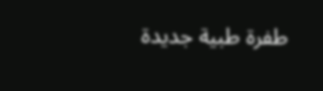طفرة طبية جديدة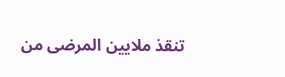تنقذ ملايين المرضى من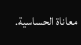معاناة الحساسية.